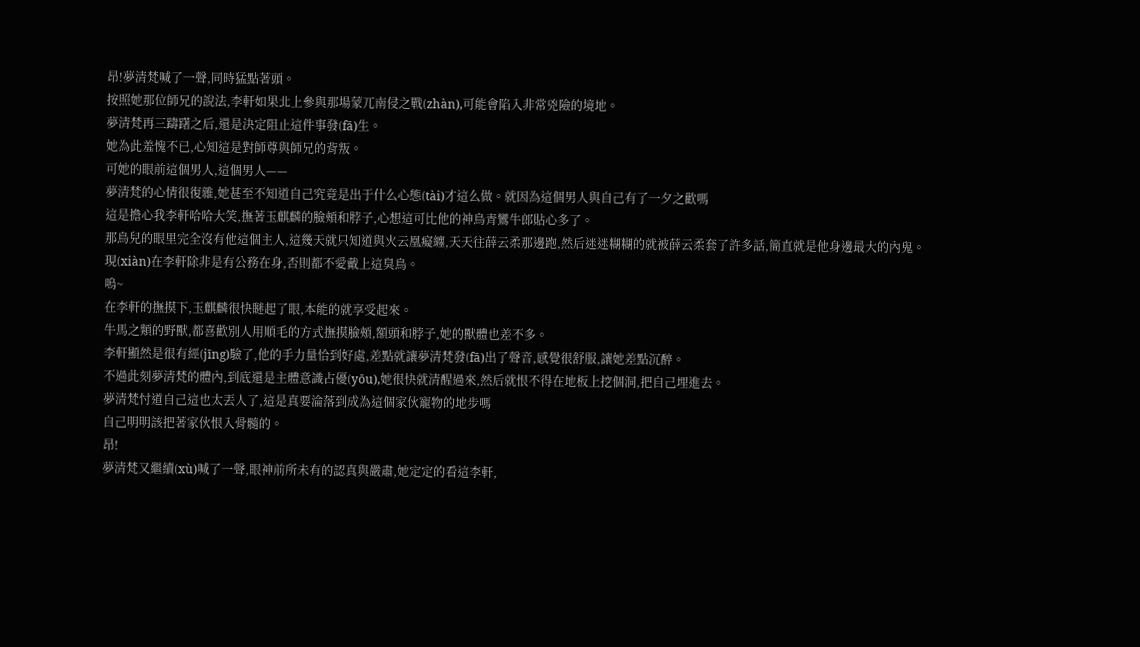昂!夢清梵喊了一聲,同時猛點著頭。
按照她那位師兄的說法,李軒如果北上參與那場蒙兀南侵之戰(zhàn),可能會陷入非常兇險的境地。
夢清梵再三躊躇之后,還是決定阻止這件事發(fā)生。
她為此羞愧不已,心知這是對師尊與師兄的背叛。
可她的眼前這個男人,這個男人——
夢清梵的心情很復雜,她甚至不知道自己究竟是出于什么心態(tài)才這么做。就因為這個男人與自己有了一夕之歡嗎
這是擔心我李軒哈哈大笑,撫著玉麒麟的臉頰和脖子,心想這可比他的神鳥青鸞牛郎貼心多了。
那鳥兒的眼里完全沒有他這個主人,這幾天就只知道與火云凰癡纏,天天往薛云柔那邊跑,然后迷迷糊糊的就被薛云柔套了許多話,簡直就是他身邊最大的內鬼。
現(xiàn)在李軒除非是有公務在身,否則都不愛戴上這臭鳥。
嗚~
在李軒的撫摸下,玉麒麟很快瞇起了眼,本能的就享受起來。
牛馬之類的野獸,都喜歡別人用順毛的方式撫摸臉頰,額頭和脖子,她的獸體也差不多。
李軒顯然是很有經(jīng)驗了,他的手力量恰到好處,差點就讓夢清梵發(fā)出了聲音,感覺很舒服,讓她差點沉醉。
不過此刻夢清梵的體內,到底還是主體意識占優(yōu),她很快就清醒過來,然后就恨不得在地板上挖個洞,把自己埋進去。
夢清梵忖道自己這也太丟人了,這是真要淪落到成為這個家伙寵物的地步嗎
自己明明該把著家伙恨入骨髓的。
昂!
夢清梵又繼續(xù)喊了一聲,眼神前所未有的認真與嚴肅,她定定的看這李軒,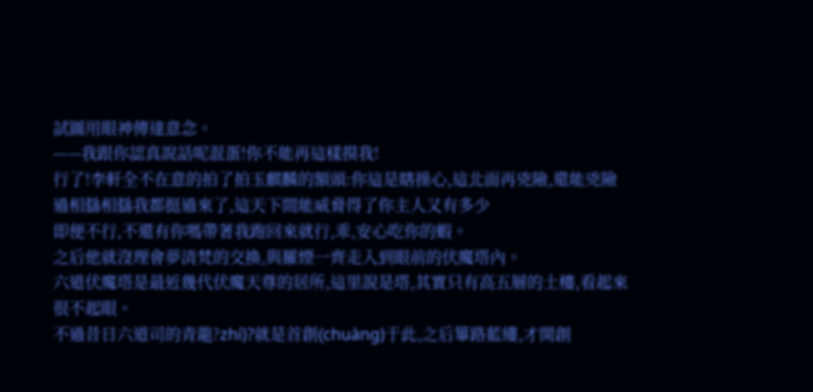試圖用眼神傳達意念。
——我跟你認真說話呢混蛋!你不能再這樣摸我!
行了!李軒全不在意的拍了拍玉麒麟的額頭:你這是瞎操心,這北面再兇險,還能兇險過相繇相繇我都挺過來了,這天下間能威脅得了你主人又有多少
即便不行,不還有你嗎帶著我跑回來就行,乖,安心吃你的蝦。
之后他就沒理會夢清梵的交換,與羅煙一齊走入到眼前的伏魔塔內。
六道伏魔塔是最近幾代伏魔天尊的居所,這里說是塔,其實只有高五層的土樓,看起來很不起眼。
不過昔日六道司的青龍?zhí)?就是首創(chuàng)于此,之后篳路藍縷,才開創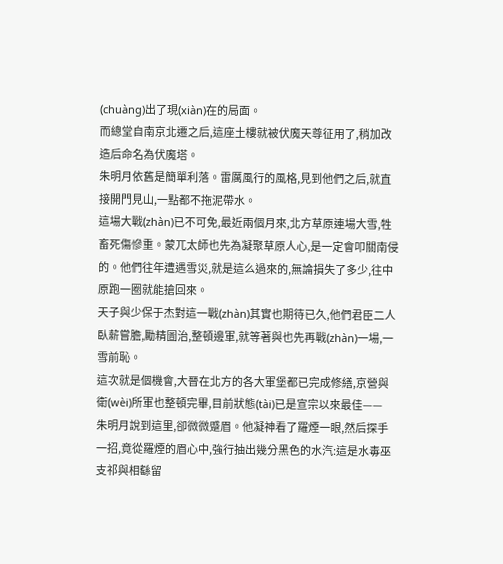(chuàng)出了現(xiàn)在的局面。
而總堂自南京北遷之后,這座土樓就被伏魔天尊征用了,稍加改造后命名為伏魔塔。
朱明月依舊是簡單利落。雷厲風行的風格,見到他們之后,就直接開門見山,一點都不拖泥帶水。
這場大戰(zhàn)已不可免,最近兩個月來,北方草原連場大雪,牲畜死傷慘重。蒙兀太師也先為凝聚草原人心,是一定會叩關南侵的。他們往年遭遇雪災,就是這么過來的,無論損失了多少,往中原跑一圈就能搶回來。
天子與少保于杰對這一戰(zhàn)其實也期待已久,他們君臣二人臥薪嘗膽,勵精圖治,整頓邊軍,就等著與也先再戰(zhàn)一場,一雪前恥。
這次就是個機會,大晉在北方的各大軍堡都已完成修繕,京營與衛(wèi)所軍也整頓完畢,目前狀態(tài)已是宣宗以來最佳——
朱明月說到這里,卻微微蹙眉。他凝神看了羅煙一眼,然后探手一招,竟從羅煙的眉心中,強行抽出幾分黑色的水汽:這是水毒巫支祁與相繇留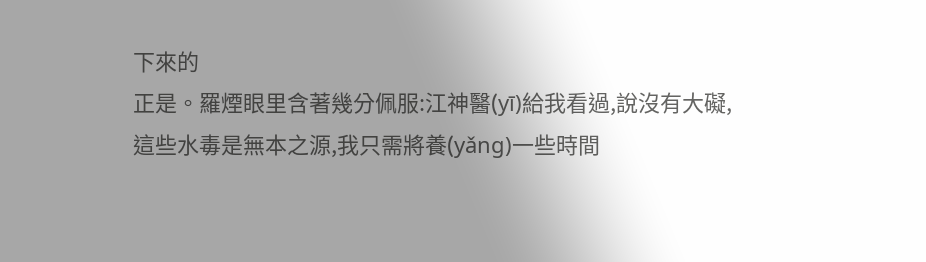下來的
正是。羅煙眼里含著幾分佩服:江神醫(yī)給我看過,說沒有大礙,這些水毒是無本之源,我只需將養(yǎng)一些時間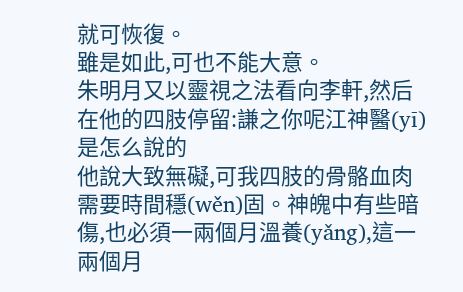就可恢復。
雖是如此,可也不能大意。
朱明月又以靈視之法看向李軒,然后在他的四肢停留:謙之你呢江神醫(yī)是怎么說的
他說大致無礙,可我四肢的骨骼血肉需要時間穩(wěn)固。神魄中有些暗傷,也必須一兩個月溫養(yǎng),這一兩個月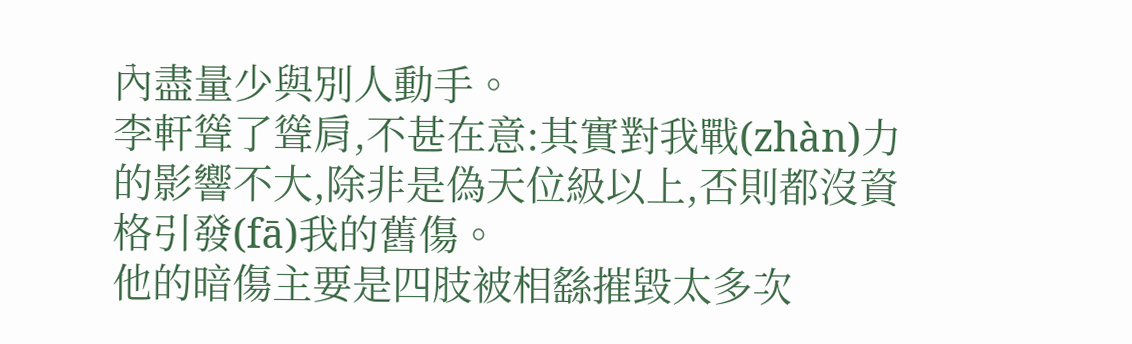內盡量少與別人動手。
李軒聳了聳肩,不甚在意:其實對我戰(zhàn)力的影響不大,除非是偽天位級以上,否則都沒資格引發(fā)我的舊傷。
他的暗傷主要是四肢被相繇摧毀太多次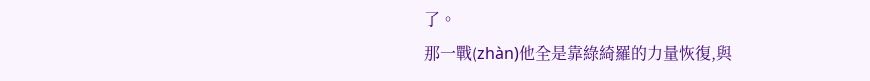了。
那一戰(zhàn)他全是靠綠綺羅的力量恢復,與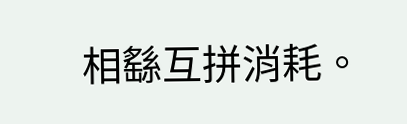相繇互拼消耗。